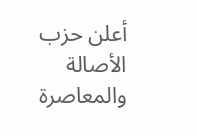أعلن حزب الأصالة والمعاصرة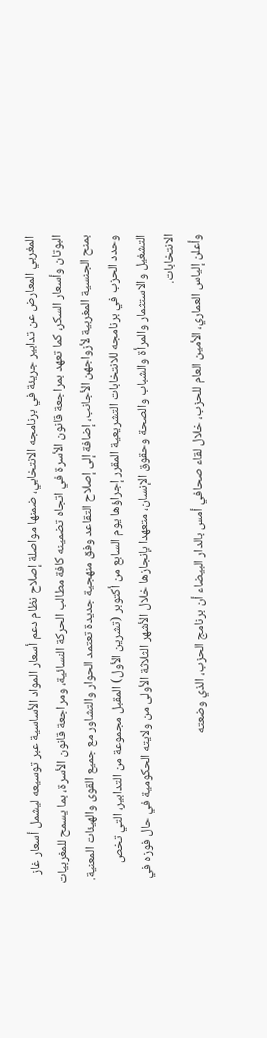المغربي المعارض عن تدابير جريئة في برنامجه الانتخابي، ضمنها مواصلة إصلاح نظام دعم أسعار المواد الأساسية عبر توسيعه ليشمل أسعار غاز البوتان وأسعار السكر، كما تعهد بمراجعة قانون الأسرة في اتجاه تضمينه كافة مطالب الحركة النسائية، ومراجعة قانون الأسرة، بما يسمح للمغربيات بمنح الجنسية المغربية لأزواجهن الأجانب، إضافة إلى إصلاح التقاعد وفق منهجية جديدة تعتمد الحوار والتشاور مع جميع القوى والهيئات المعنية.
وحدد الحزب في برنامجه للانتخابات التشريعية المقرر إجراؤها يوم السابع من أكتوبر (تشرين الأول) المقبل مجموعة من التدابير، التي تخص التشغيل والاستثمار والمرأة والشباب والصحة وحقوق الإنسان، متعهدا بإنجازها خلال الأشهر الثلاثة الأولى من ولايته الحكومية في حال فوزه في الانتخابات.
وأعلن إلياس العماري، الأمين العام للحزب، خلال لقاء صحافي أمس بالدار البيضاء أن برنامج الحزب، الذي وضعته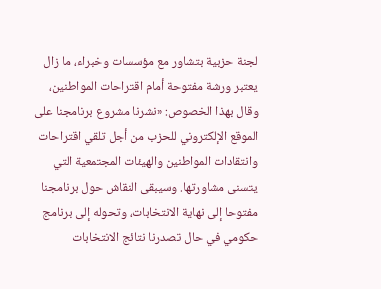لجنة حزبية بتشاور مع مؤسسات وخبراء، ما زال يعتبر ورشة مفتوحة أمام اقتراحات المواطنين، وقال بهذا الخصوص: «نشرنا مشروع برنامجنا على الموقع الإلكتروني للحزب من أجل تلقي اقتراحات وانتقادات المواطنين والهيئات المجتمعية التي يتسنى مشاورتها. وسيبقى النقاش حول برنامجنا مفتوحا إلى نهاية الانتخابات، وتحوله إلى برنامج حكومي في حال تصدرنا نتائج الانتخابات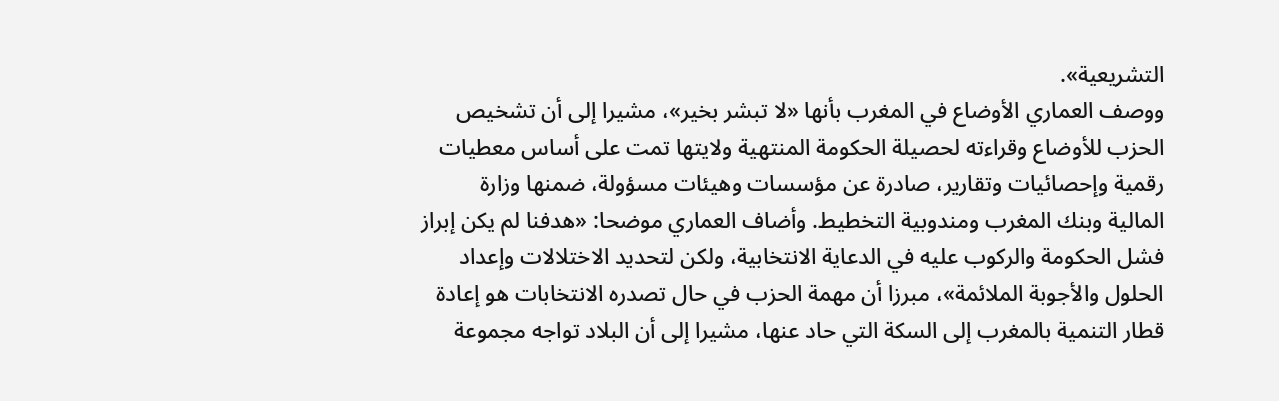التشريعية».
ووصف العماري الأوضاع في المغرب بأنها «لا تبشر بخير»، مشيرا إلى أن تشخيص الحزب للأوضاع وقراءته لحصيلة الحكومة المنتهية ولايتها تمت على أساس معطيات رقمية وإحصائيات وتقارير، صادرة عن مؤسسات وهيئات مسؤولة، ضمنها وزارة المالية وبنك المغرب ومندوبية التخطيط. وأضاف العماري موضحا: «هدفنا لم يكن إبراز فشل الحكومة والركوب عليه في الدعاية الانتخابية، ولكن لتحديد الاختلالات وإعداد الحلول والأجوبة الملائمة»، مبرزا أن مهمة الحزب في حال تصدره الانتخابات هو إعادة قطار التنمية بالمغرب إلى السكة التي حاد عنها، مشيرا إلى أن البلاد تواجه مجموعة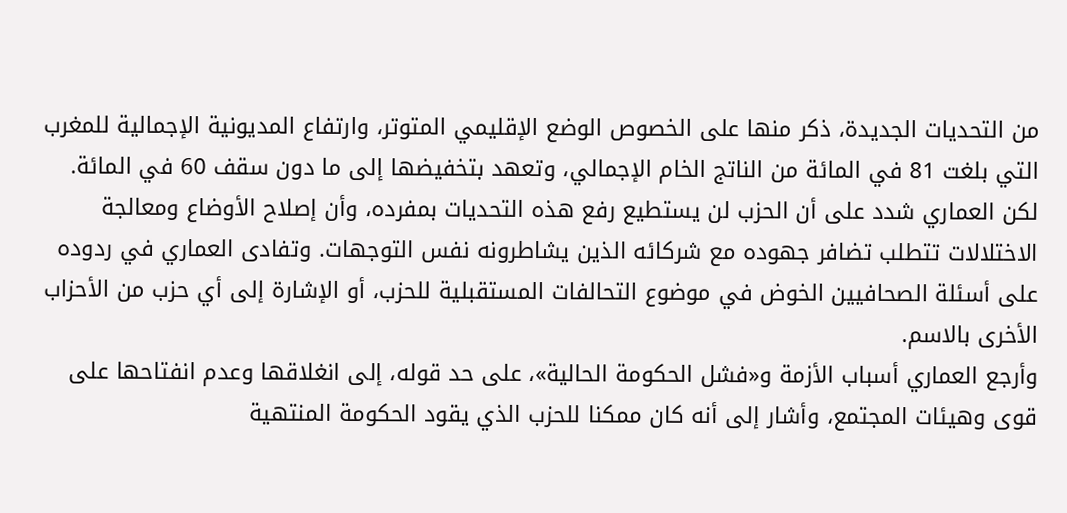من التحديات الجديدة، ذكر منها على الخصوص الوضع الإقليمي المتوتر، وارتفاع المديونية الإجمالية للمغرب التي بلغت 81 في المائة من الناتج الخام الإجمالي، وتعهد بتخفيضها إلى ما دون سقف 60 في المائة.
لكن العماري شدد على أن الحزب لن يستطيع رفع هذه التحديات بمفرده، وأن إصلاح الأوضاع ومعالجة الاختلالات تتطلب تضافر جهوده مع شركائه الذين يشاطرونه نفس التوجهات. وتفادى العماري في ردوده على أسئلة الصحافيين الخوض في موضوع التحالفات المستقبلية للحزب، أو الإشارة إلى أي حزب من الأحزاب الأخرى بالاسم.
وأرجع العماري أسباب الأزمة و«فشل الحكومة الحالية»، على حد قوله، إلى انغلاقها وعدم انفتاحها على قوى وهيئات المجتمع، وأشار إلى أنه كان ممكنا للحزب الذي يقود الحكومة المنتهية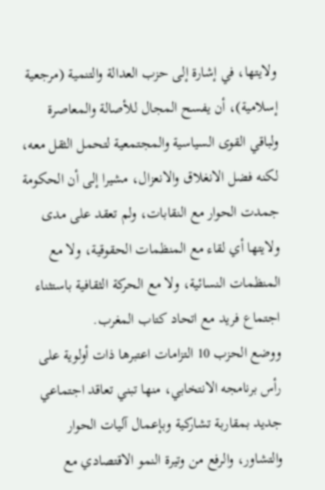ولايتها، في إشارة إلى حزب العدالة والتنمية (مرجعية إسلامية)، أن يفسح المجال للأصالة والمعاصرة ولباقي القوى السياسية والمجتمعية لتحمل الثقل معه، لكنه فضل الانغلاق والانعزال، مشيرا إلى أن الحكومة جمدت الحوار مع النقابات، ولم تعقد على مدى ولايتها أي لقاء مع المنظمات الحقوقية، ولا مع المنظمات النسائية، ولا مع الحركة الثقافية باستثناء اجتماع فريد مع اتحاد كتاب المغرب.
ووضع الحزب 10 التزامات اعتبرها ذات أولوية على رأس برنامجه الانتخابي، منها تبني تعاقد اجتماعي جديد بمقاربة تشاركية وبإعمال آليات الحوار والتشاور، والرفع من وتيرة النمو الاقتصادي مع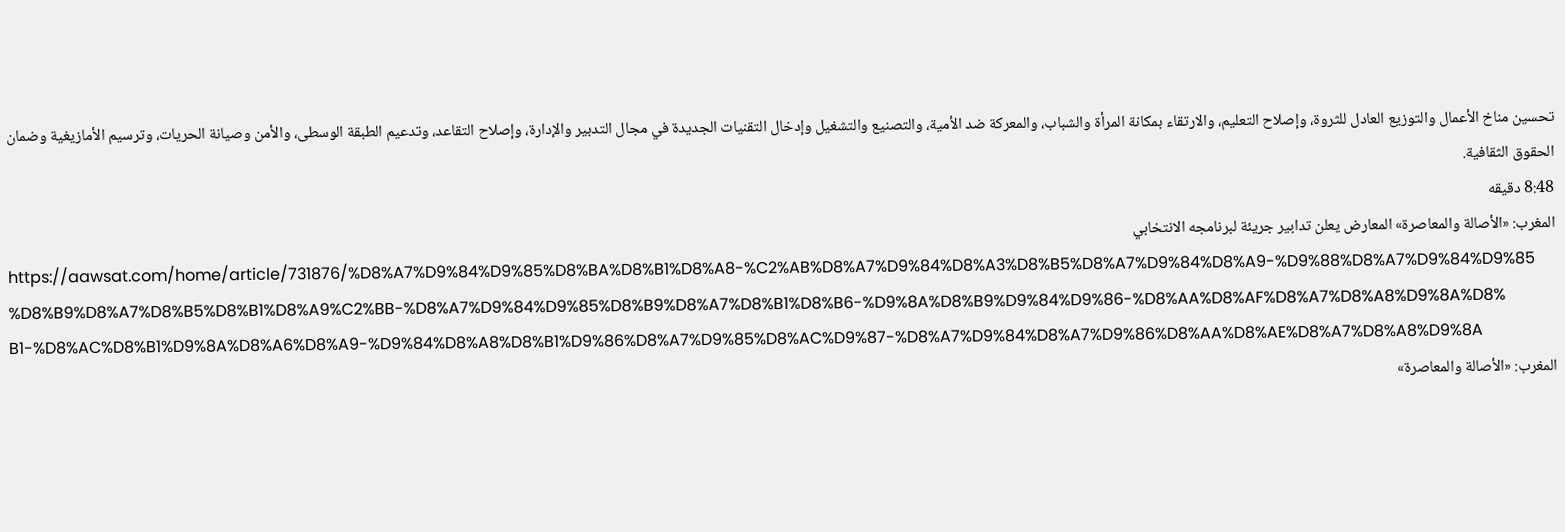تحسين مناخ الأعمال والتوزيع العادل للثروة، وإصلاح التعليم، والارتقاء بمكانة المرأة والشباب، والمعركة ضد الأمية، والتصنيع والتشغيل وإدخال التقنيات الجديدة في مجال التدبير والإدارة، وإصلاح التقاعد، وتدعيم الطبقة الوسطى، والأمن وصيانة الحريات، وترسيم الأمازيغية وضمان الحقوق الثقافية.
8:48 دقيقه
المغرب: «الأصالة والمعاصرة» المعارض يعلن تدابير جريئة لبرنامجه الانتخابي
https://aawsat.com/home/article/731876/%D8%A7%D9%84%D9%85%D8%BA%D8%B1%D8%A8-%C2%AB%D8%A7%D9%84%D8%A3%D8%B5%D8%A7%D9%84%D8%A9-%D9%88%D8%A7%D9%84%D9%85%D8%B9%D8%A7%D8%B5%D8%B1%D8%A9%C2%BB-%D8%A7%D9%84%D9%85%D8%B9%D8%A7%D8%B1%D8%B6-%D9%8A%D8%B9%D9%84%D9%86-%D8%AA%D8%AF%D8%A7%D8%A8%D9%8A%D8%B1-%D8%AC%D8%B1%D9%8A%D8%A6%D8%A9-%D9%84%D8%A8%D8%B1%D9%86%D8%A7%D9%85%D8%AC%D9%87-%D8%A7%D9%84%D8%A7%D9%86%D8%AA%D8%AE%D8%A7%D8%A8%D9%8A
المغرب: «الأصالة والمعاصرة»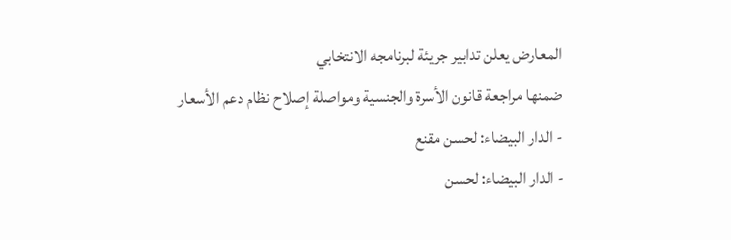المعارض يعلن تدابير جريئة لبرنامجه الانتخابي
ضمنها مراجعة قانون الأسرة والجنسية ومواصلة إصلاح نظام دعم الأسعار
- الدار البيضاء: لحسن مقنع
- الدار البيضاء: لحسن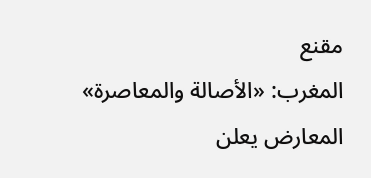مقنع
المغرب: «الأصالة والمعاصرة» المعارض يعلن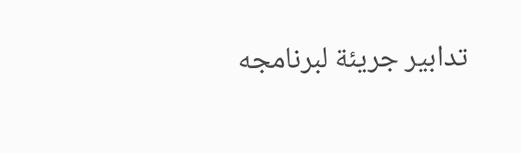تدابير جريئة لبرنامجه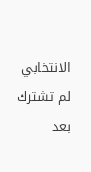الانتخابي
لم تشترك بعد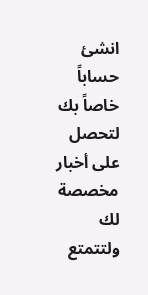انشئ حساباً خاصاً بك لتحصل على أخبار مخصصة لك ولتتمتع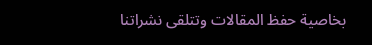بخاصية حفظ المقالات وتتلقى نشراتنا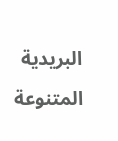البريدية المتنوعة